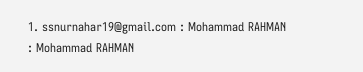1. ssnurnahar19@gmail.com : Mohammad RAHMAN : Mohammad RAHMAN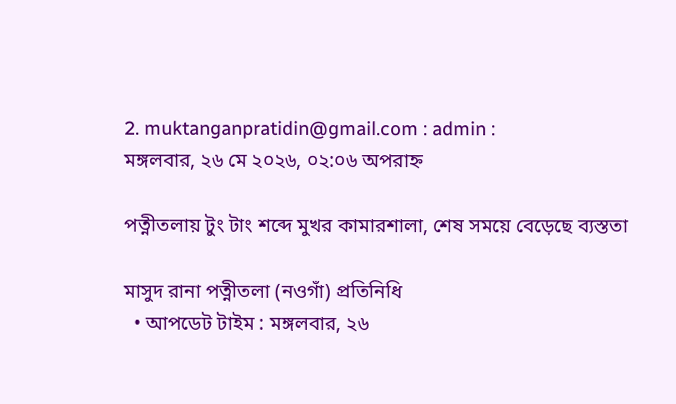2. muktanganpratidin@gmail.com : admin :
মঙ্গলবার, ২৬ মে ২০২৬, ০২:০৬ অপরাহ্ন

পত্নীতলায় টুং টাং শব্দে মুখর কামারশালা, শেষ সময়ে বেড়েছে ব্যস্ততা

মাসুদ রানা পত্নীতলা (নওগাঁ) প্রতিনিধি
  • আপডেট টাইম : মঙ্গলবার, ২৬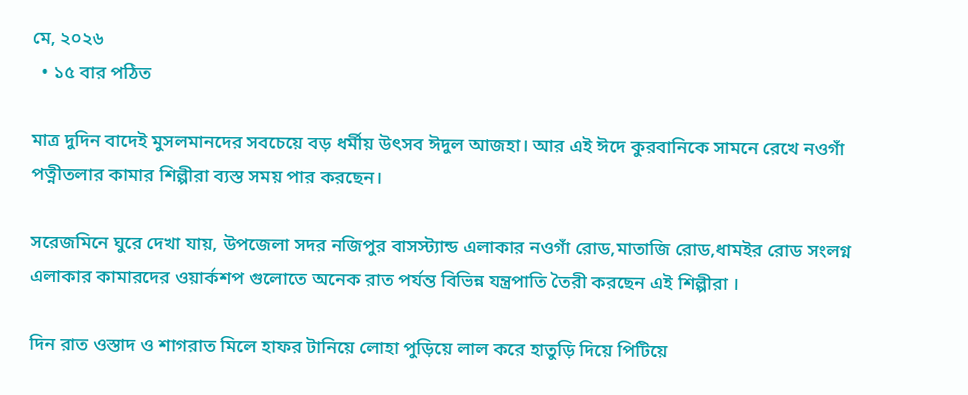মে, ২০২৬
  • ১৫ বার পঠিত

মাত্র দুদিন বাদেই মুসলমানদের সবচেয়ে বড় ধর্মীয় উৎসব ঈদুল আজহা। আর এই ঈদে কুরবানিকে সামনে রেখে নওগাঁ পত্নীতলার কামার শিল্পীরা ব্যস্ত সময় পার করছেন।

সরেজমিনে ঘুরে দেখা যায়, উপজেলা সদর নজিপুর বাসস্ট্যান্ড এলাকার নওগাঁ রোড,মাতাজি রোড,ধামইর রোড সংলগ্ন এলাকার কামারদের ওয়ার্কশপ গুলোতে অনেক রাত পর্যন্ত বিভিন্ন যন্ত্রপাতি তৈরী করছেন এই শিল্পীরা ।

দিন রাত ওস্তাদ ও শাগরাত মিলে হাফর টানিয়ে লোহা পুড়িয়ে লাল করে হাতুড়ি দিয়ে পিটিয়ে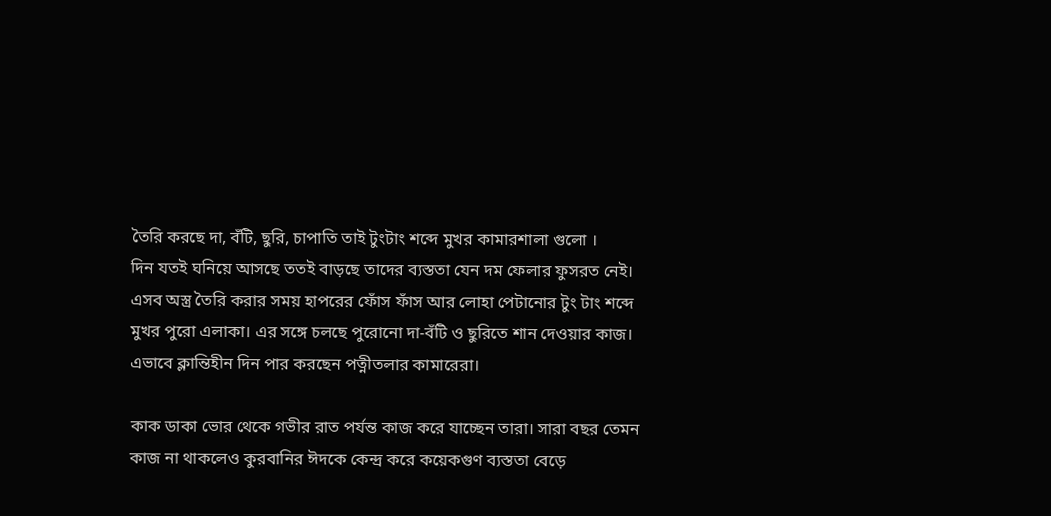তৈরি করছে দা, বঁটি, ছুরি, চাপাতি তাই টুংটাং শব্দে মুখর কামারশালা গুলো ।
দিন যতই ঘনিয়ে আসছে ততই বাড়ছে তাদের ব্যস্ততা যেন দম ফেলার ফুসরত নেই। এসব অস্ত্র তৈরি করার সময় হাপরের ফোঁস ফাঁস আর লোহা পেটানোর টুং টাং শব্দে মুখর পুরো এলাকা। এর সঙ্গে চলছে পুরোনো দা-বঁটি ও ছুরিতে শান দেওয়ার কাজ। এভাবে ক্লান্তিহীন দিন পার করছেন পত্নীতলার কামারেরা।

কাক ডাকা ভোর থেকে গভীর রাত পর্যন্ত কাজ করে যাচ্ছেন তারা। সারা বছর তেমন কাজ না থাকলেও কুরবানির ঈদকে কেন্দ্র করে কয়েকগুণ ব্যস্ততা বেড়ে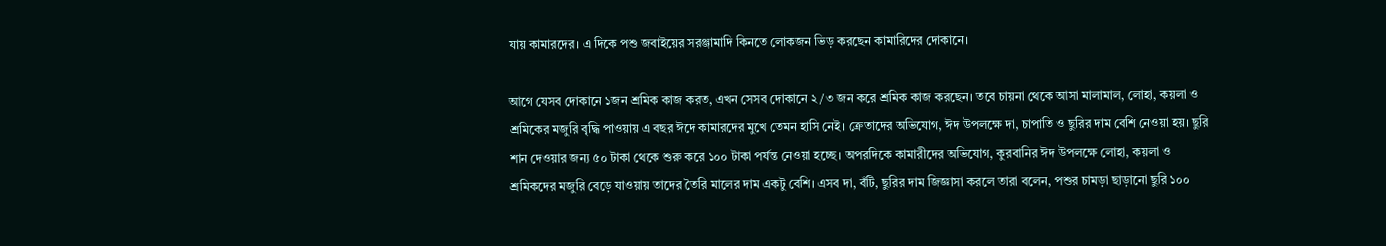যায় কামারদের। এ দিকে পশু জবাইয়ের সরঞ্জামাদি কিনতে লোকজন ভিড় করছেন কামারিদের দোকানে।

আগে যেসব দোকানে ১জন শ্রমিক কাজ করত, এখন সেসব দোকানে ২/৩ জন করে শ্রমিক কাজ করছেন। তবে চায়না থেকে আসা মালামাল, লোহা, কয়লা ও শ্রমিকের মজুরি বৃদ্ধি পাওয়ায় এ বছর ঈদে কামারদের মুখে তেমন হাসি নেই। ক্রেতাদের অভিযোগ, ঈদ উপলক্ষে দা, চাপাতি ও ছুরির দাম বেশি নেওয়া হয়। ছুরি শান দেওয়ার জন্য ৫০ টাকা থেকে শুরু করে ১০০ টাকা পর্যন্ত নেওয়া হচ্ছে। অপরদিকে কামারীদের অভিযোগ, কুরবানির ঈদ উপলক্ষে লোহা, কয়লা ও শ্রমিকদের মজুরি বেড়ে যাওয়ায় তাদের তৈরি মালের দাম একটু বেশি। এসব দা, বঁটি, ছুরির দাম জিজ্ঞাসা করলে তারা বলেন, পশুর চামড়া ছাড়ানো ছুরি ১০০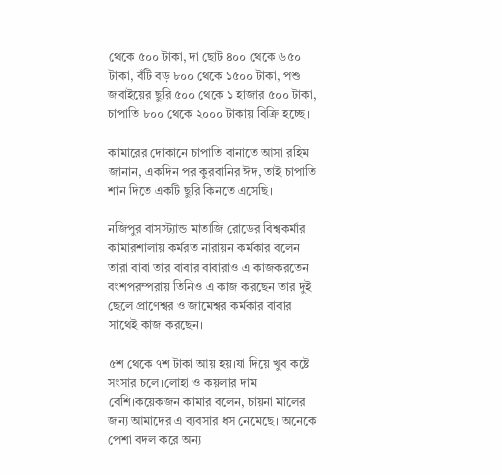থেকে ৫০০ টাকা, দা ছোট ৪০০ থেকে ৬৫০ টাকা, বঁটি বড় ৮০০ থেকে ১৫০০ টাকা, পশু জবাইয়ের ছুরি ৫০০ থেকে ১ হাজার ৫০০ টাকা, চাপাতি ৮০০ থেকে ২০০০ টাকায় বিক্রি হচ্ছে।

কামারের দোকানে চাপাতি বানাতে আসা রহিম জানান, একদিন পর কুরবানির ঈদ, তাই চাপাতি শান দিতে একটি ছুরি কিনতে এসেছি।

নজিপুর বাসস্ট্যান্ড মাতাজি রোডের বিশ্বকর্মার কামারশালায় কর্মরত নারায়ন কর্মকার বলেন তারা বাবা তার বাবার বাবারাও এ কাজকরতেন বংশপরম্পরায় তিনিও এ কাজ করছেন তার দুই ছেলে প্রাণেশ্বর ও জামেশ্বর কর্মকার বাবার সাথেই কাজ করছেন।

৫শ থেকে ৭শ টাকা আয় হয়।যা দিয়ে খুব কষ্টে সংসার চলে।লোহা ও কয়লার দাম বেশি।কয়েকজন কামার বলেন, চায়না মালের জন্য আমাদের এ ব্যবসার ধস নেমেছে। অনেকে পেশা বদল করে অন্য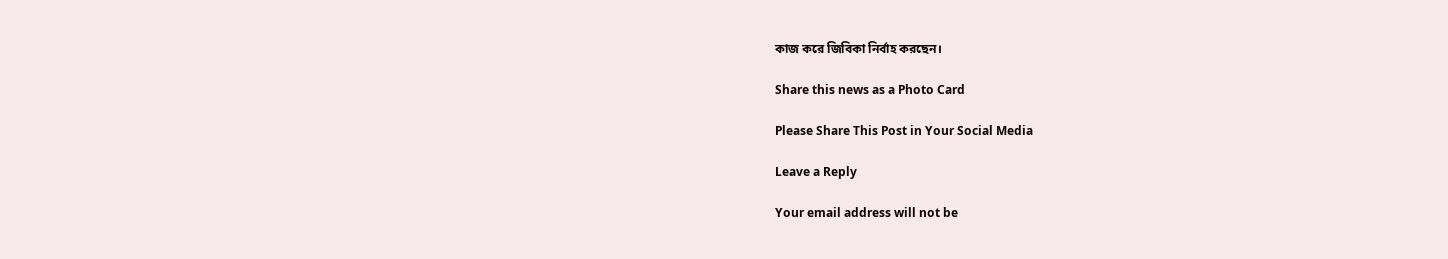কাজ করে জিবিকা নির্বাহ করছেন।

Share this news as a Photo Card

Please Share This Post in Your Social Media

Leave a Reply

Your email address will not be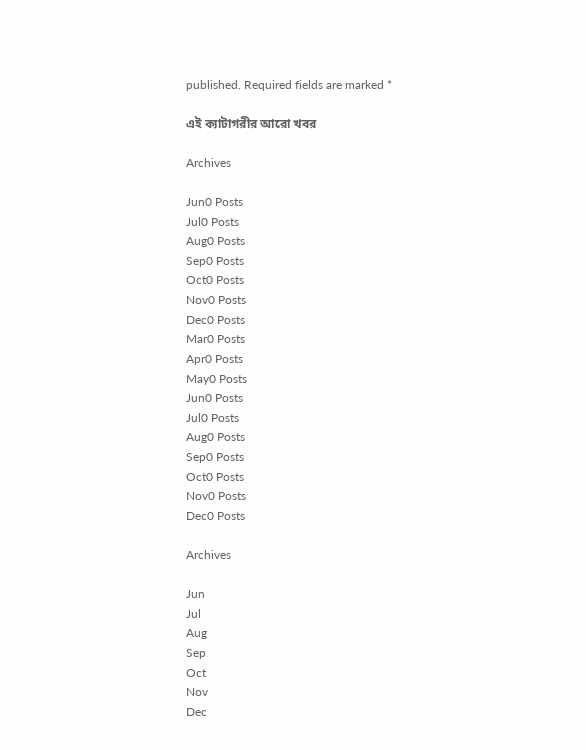published. Required fields are marked *

এই ক্যাটাগরীর আরো খবর

Archives

Jun0 Posts
Jul0 Posts
Aug0 Posts
Sep0 Posts
Oct0 Posts
Nov0 Posts
Dec0 Posts
Mar0 Posts
Apr0 Posts
May0 Posts
Jun0 Posts
Jul0 Posts
Aug0 Posts
Sep0 Posts
Oct0 Posts
Nov0 Posts
Dec0 Posts

Archives

Jun
Jul
Aug
Sep
Oct
Nov
Dec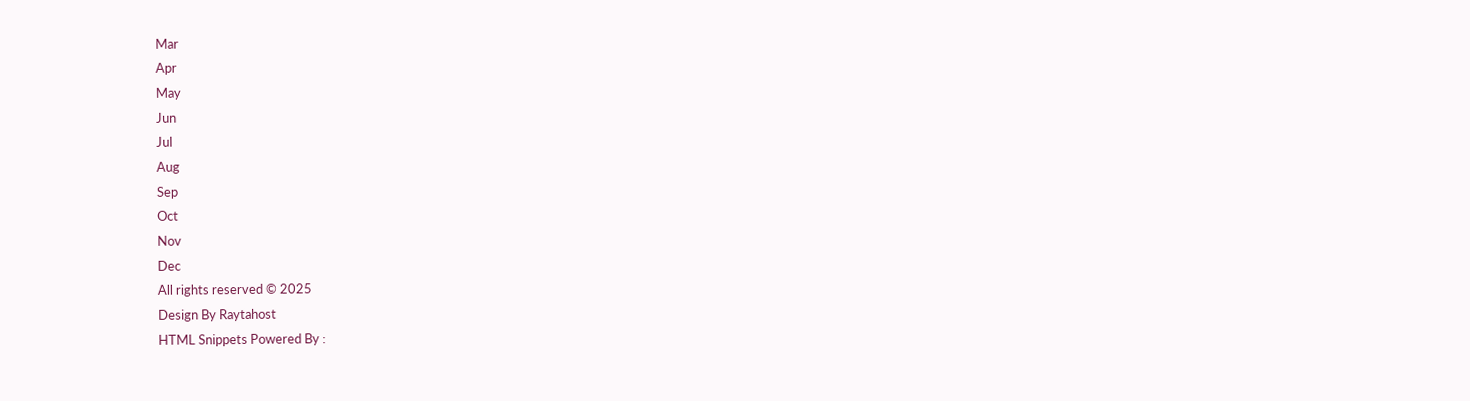Mar
Apr
May
Jun
Jul
Aug
Sep
Oct
Nov
Dec
All rights reserved © 2025
Design By Raytahost
HTML Snippets Powered By :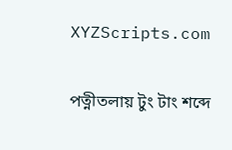XYZScripts.com

পত্নীতলায় টুং টাং শব্দে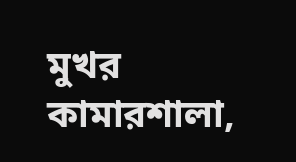মুখর কামারশালা,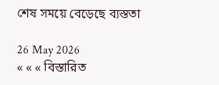শেষ সময়ে বেড়েছে ব্যস্ততা

26 May 2026
« « « বিস্তারিত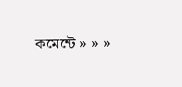কমেন্টে » » »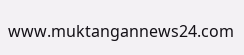www.muktangannews24.com